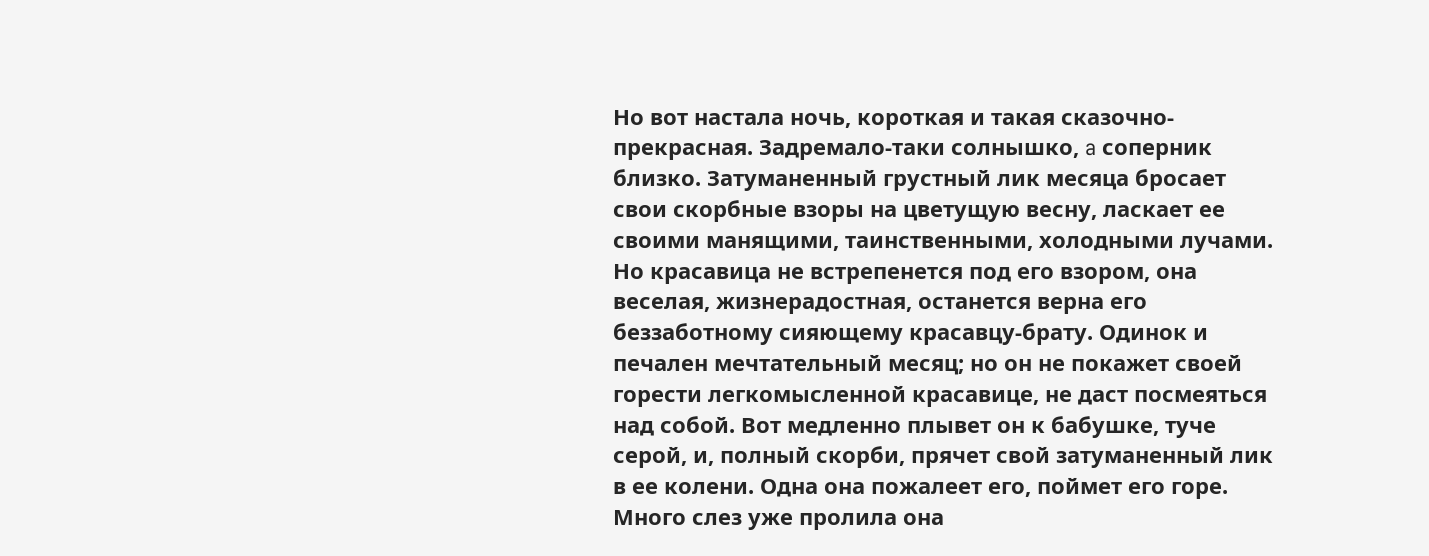Но вот настала ночь, короткая и такая сказочно-прекрасная. Задремало-таки солнышко, a соперник близко. Затуманенный грустный лик месяца бросает свои скорбные взоры на цветущую весну, ласкает ее своими манящими, таинственными, холодными лучами. Но красавица не встрепенется под его взором, она веселая, жизнерадостная, останется верна его беззаботному сияющему красавцу-брату. Одинок и печален мечтательный месяц; но он не покажет своей горести легкомысленной красавице, не даст посмеяться над собой. Вот медленно плывет он к бабушке, туче серой, и, полный скорби, прячет свой затуманенный лик в ее колени. Одна она пожалеет его, поймет его горе. Много слез уже пролила она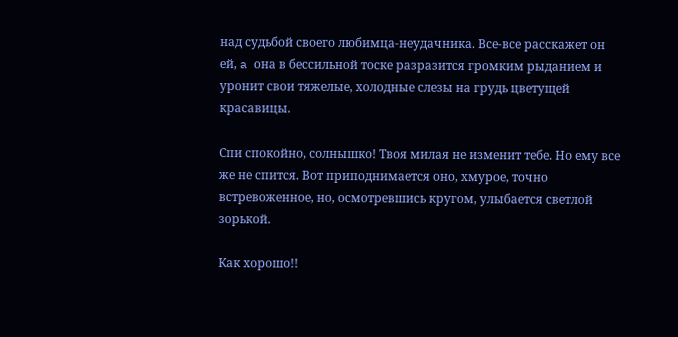над судьбой своего любимца-неудачника. Все-все расскажет он ей, a она в бессильной тоске разразится громким рыданием и уронит свои тяжелые, холодные слезы на грудь цветущей красавицы.

Спи спокойно, солнышко! Твоя милая не изменит тебе. Но ему все же не спится. Вот приподнимается оно, хмурое, точно встревоженное, но, осмотревшись кругом, улыбается светлой зорькой.

Как хорошо!!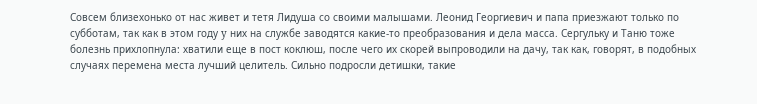Совсем близехонько от нас живет и тетя Лидуша со своими малышами. Леонид Георгиевич и папа приезжают только по субботам, так как в этом году y них на службе заводятся какие-то преобразования и дела масса. Сергульку и Таню тоже болезнь прихлопнула: хватили еще в пост коклюш, после чего их скорей выпроводили на дачу, так как, говорят, в подобных случаях перемена места лучший целитель. Сильно подросли детишки, такие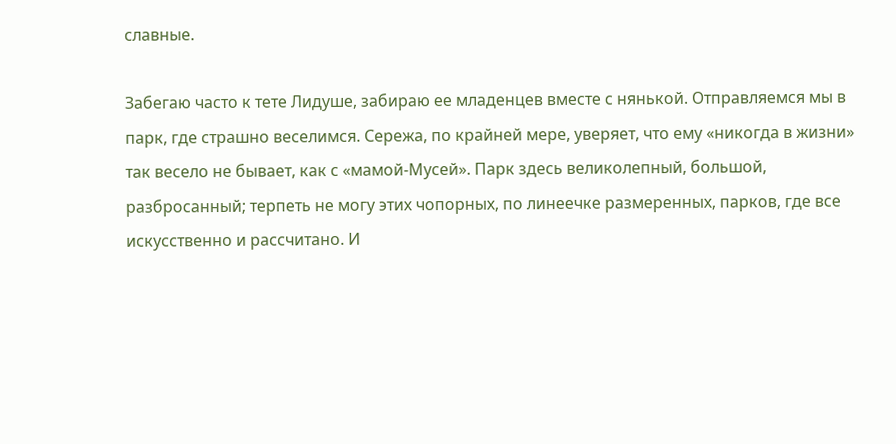славные.

Забегаю часто к тете Лидуше, забираю ее младенцев вместе с нянькой. Отправляемся мы в парк, где страшно веселимся. Сережа, по крайней мере, уверяет, что ему «никогда в жизни» так весело не бывает, как с «мамой-Мусей». Парк здесь великолепный, большой, разбросанный; терпеть не могу этих чопорных, по линеечке размеренных, парков, где все искусственно и рассчитано. И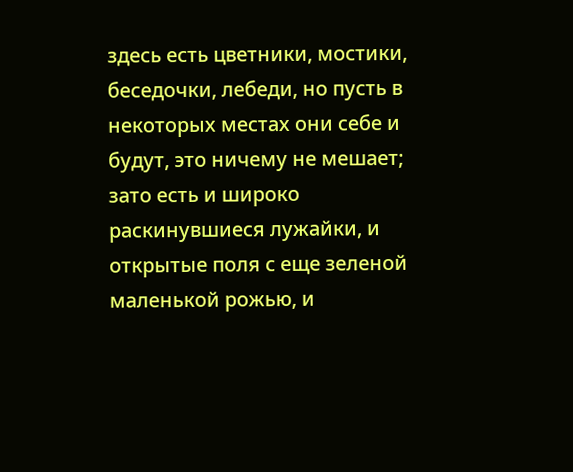здесь есть цветники, мостики, беседочки, лебеди, но пусть в некоторых местах они себе и будут, это ничему не мешает; зато есть и широко раскинувшиеся лужайки, и открытые поля с еще зеленой маленькой рожью, и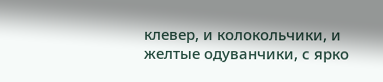клевер, и колокольчики, и желтые одуванчики, с ярко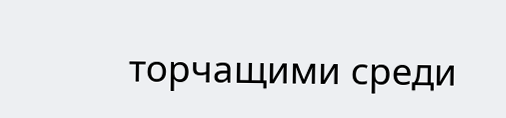торчащими среди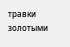травки золотыми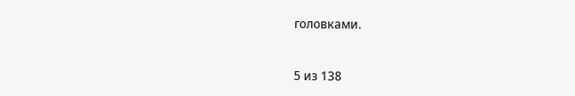головками.



5 из 138